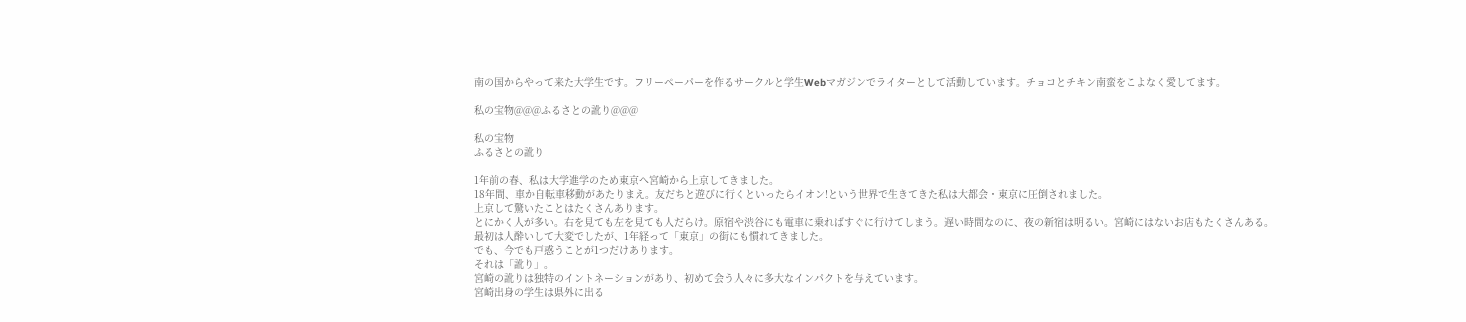南の国からやって来た大学生です。フリーペーパーを作るサークルと学生Webマガジンでライターとして活動しています。チョコとチキン南蛮をこよなく愛してます。

私の宝物@@@ふるさとの訛り@@@

私の宝物
ふるさとの訛り

1年前の春、私は大学進学のため東京へ宮崎から上京してきました。
18年間、車か自転車移動があたりまえ。友だちと遊びに行くといったらイオン!という世界で生きてきた私は大都会・東京に圧倒されました。
上京して驚いたことはたくさんあります。
とにかく人が多い。右を見ても左を見ても人だらけ。原宿や渋谷にも電車に乗ればすぐに行けてしまう。遅い時間なのに、夜の新宿は明るい。宮崎にはないお店もたくさんある。
最初は人酔いして大変でしたが、1年経って「東京」の街にも慣れてきました。
でも、今でも戸惑うことが1つだけあります。
それは「訛り」。
宮崎の訛りは独特のイントネーションがあり、初めて会う人々に多大なインパクトを与えています。
宮崎出身の学生は県外に出る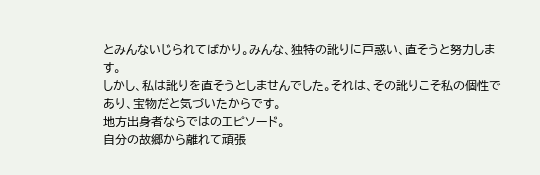とみんないじられてばかり。みんな、独特の訛りに戸惑い、直そうと努力します。
しかし、私は訛りを直そうとしませんでした。それは、その訛りこそ私の個性であり、宝物だと気づいたからです。
地方出身者ならではのエピソード。
自分の故郷から離れて頑張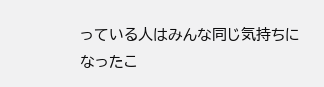っている人はみんな同じ気持ちになったこ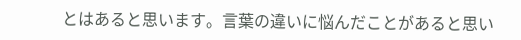とはあると思います。言葉の違いに悩んだことがあると思い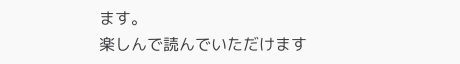ます。
楽しんで読んでいただけます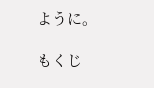ように。

もくじ